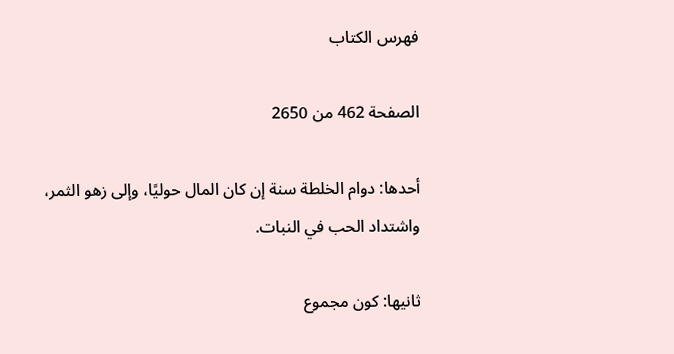فهرس الكتاب

الصفحة 462 من 2650

أحدها: دوام الخلطة سنة إن كان المال حوليًا، وإلى زهو الثمر، واشتداد الحب في النبات.

ثانيها: كون مجموع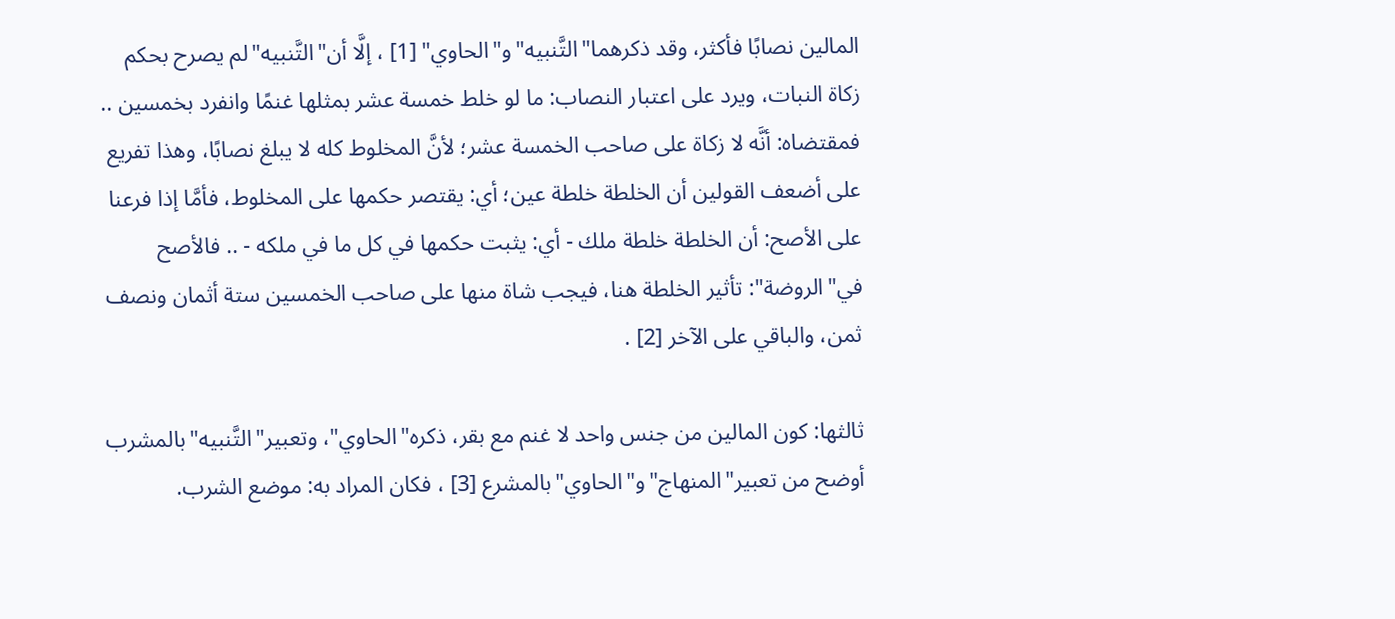المالين نصابًا فأكثر، وقد ذكرهما"التَّنبيه"و"الحاوي" [1] ، إلَّا أن"التَّنبيه"لم يصرح بحكم زكاة النبات، ويرد على اعتبار النصاب: ما لو خلط خمسة عشر بمثلها غنمًا وانفرد بخمسين .. فمقتضاه: أنَّه لا زكاة على صاحب الخمسة عشر؛ لأنَّ المخلوط كله لا يبلغ نصابًا، وهذا تفريع على أضعف القولين أن الخلطة خلطة عين؛ أي: يقتصر حكمها على المخلوط، فأمَّا إذا فرعنا على الأصح: أن الخلطة خلطة ملك - أي: يثبت حكمها في كل ما في ملكه - .. فالأصح في"الروضة": تأثير الخلطة هنا، فيجب شاة منها على صاحب الخمسين ستة أثمان ونصف ثمن، والباقي على الآخر [2] .

ثالثها: كون المالين من جنس واحد لا غنم مع بقر، ذكره"الحاوي"، وتعبير"التَّنبيه"بالمشرب أوضح من تعبير"المنهاج"و"الحاوي"بالمشرع [3] ، فكان المراد به: موضع الشرب.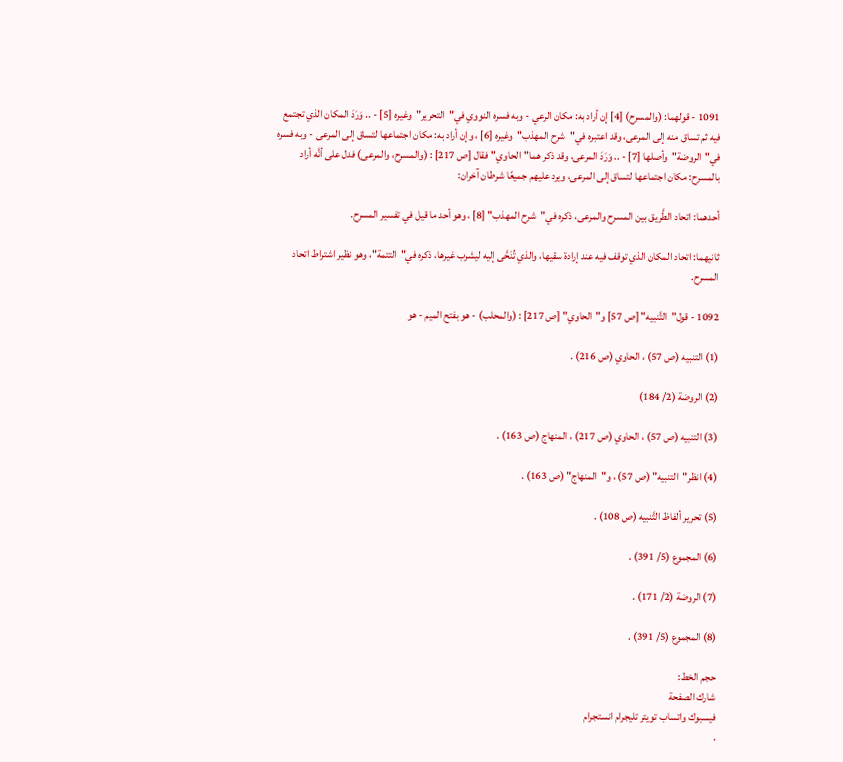1091 - قولهما: (والمسرح) [4] إن أراد به: مكان الرعي - وبه فسره النووي في"التحرير"وغيره [5] - .. وَرَدَ المكان الذي تجتمع فيه ثم تساق منه إلى المرعى، وقد اعتبره في"شرح المهذب"وغيره [6] ، وإن أراد به: مكان اجتماعها لتساق إلى المرعى - وبه فسره في"الروضة"وأصلها [7] - .. وَرَدَ المرعى، وقد ذكر هما"الحاوي"فقال [ص 217] : (والمسرح، والمرعى) فدل على أنَّه أراد بالمسرح: مكان اجتماعها لتساق إلى المرعى، ويرد عليهم جميعًا شرطان آخران:

أحدهما: اتحاد الطَّريق بين المسرح والمرعى، ذكره في"شرح المهذب" [8] ، وهو أحد ما قيل في تفسير المسرح.

ثانيهما: اتحاد المكان الذي توقف فيه عند إرادة سقيها، والذي تُنَحَّى إليه ليشرب غيرها، ذكره في"التتمة"، وهو نظير اشتراط اتحاد المسرح.

1092 - قول"التَّنبيه" [ص 57] و"الحاوي" [ص 217] : (والمحلب) - هو بفتح الميم - هو

(1) التنبيه (ص 57) ، الحاوي (ص 216) .

(2) الروضة (2/ 184)

(3) التنبيه (ص 57) ، الحاوي (ص 217) ، المنهاج (ص 163) .

(4) انظر"التنبيه" (ص 57) ، و"المنهاج" (ص 163) .

(5) تحرير ألفاظ التَّنبيه (ص 108) .

(6) المجموع (5/ 391) .

(7) الروضة (2/ 171) .

(8) المجموع (5/ 391) .

حجم الخط:
شارك الصفحة
فيسبوك واتساب تويتر تليجرام انستجرام
.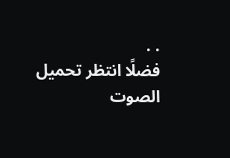. .
فضلًا انتظر تحميل الصوت